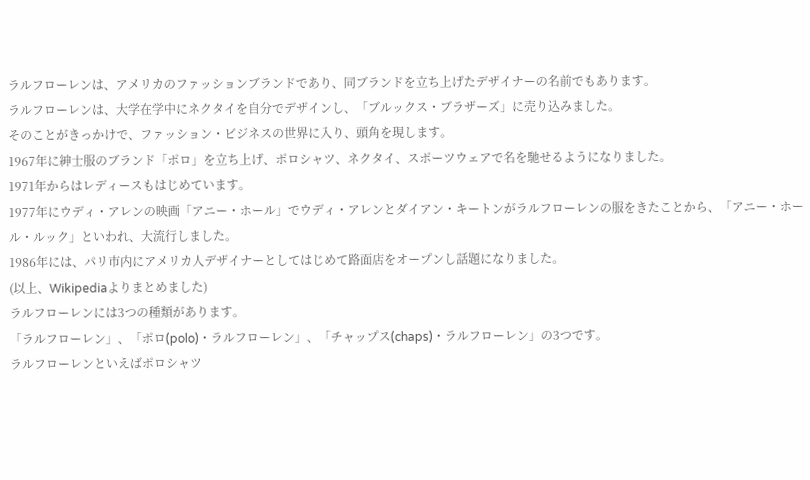ラルフローレンは、アメリカのファッションブランドであり、同ブランドを立ち上げたデザイナーの名前でもあります。
ラルフローレンは、大学在学中にネクタイを自分でデザインし、「ブルックス・ブラザーズ」に売り込みました。
そのことがきっかけで、ファッション・ビジネスの世界に入り、頭角を現します。
1967年に紳士服のブランド「ポロ」を立ち上げ、ポロシャツ、ネクタイ、スポーツウェアで名を馳せるようになりました。
1971年からはレディースもはじめています。
1977年にウディ・アレンの映画「アニー・ホール」でウディ・アレンとダイアン・キートンがラルフローレンの服をきたことから、「アニー・ホール・ルック」といわれ、大流行しました。
1986年には、パリ市内にアメリカ人デザイナーとしてはじめて路面店をオープンし話題になりました。
(以上、Wikipediaよりまとめました)
ラルフローレンには3つの種類があります。
「ラルフローレン」、「ポロ(polo)・ラルフローレン」、「チャップス(chaps)・ラルフローレン」の3つです。
ラルフローレンといえばポロシャツ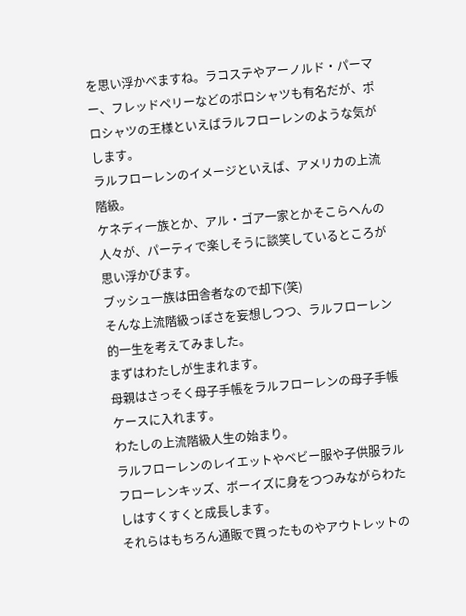を思い浮かべますね。ラコステやアーノルド・パーマー、フレッドペリーなどのポロシャツも有名だが、ポロシャツの王様といえばラルフローレンのような気がします。
ラルフローレンのイメージといえば、アメリカの上流階級。
ケネディ一族とか、アル・ゴア一家とかそこらへんの人々が、パーティで楽しそうに談笑しているところが思い浮かびます。
ブッシュ一族は田舎者なので却下(笑)
そんな上流階級っぽさを妄想しつつ、ラルフローレン的一生を考えてみました。
まずはわたしが生まれます。
母親はさっそく母子手帳をラルフローレンの母子手帳ケースに入れます。
わたしの上流階級人生の始まり。
ラルフローレンのレイエットやベビー服や子供服ラルフローレンキッズ、ボーイズに身をつつみながらわたしはすくすくと成長します。
それらはもちろん通販で買ったものやアウトレットの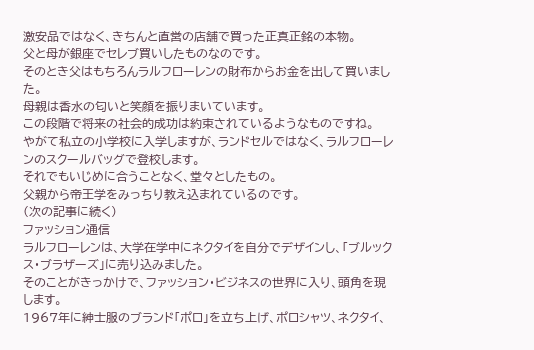激安品ではなく、きちんと直営の店舗で買った正真正銘の本物。
父と母が銀座でセレブ買いしたものなのです。
そのとき父はもちろんラルフローレンの財布からお金を出して買いました。
母親は香水の匂いと笑顔を振りまいています。
この段階で将来の社会的成功は約束されているようなものですね。
やがて私立の小学校に入学しますが、ランドセルではなく、ラルフローレンのスクールバッグで登校します。
それでもいじめに合うことなく、堂々としたもの。
父親から帝王学をみっちり教え込まれているのです。
(次の記事に続く)
ファッション通信
ラルフローレンは、大学在学中にネクタイを自分でデザインし、「ブルックス・ブラザーズ」に売り込みました。
そのことがきっかけで、ファッション・ビジネスの世界に入り、頭角を現します。
1967年に紳士服のブランド「ポロ」を立ち上げ、ポロシャツ、ネクタイ、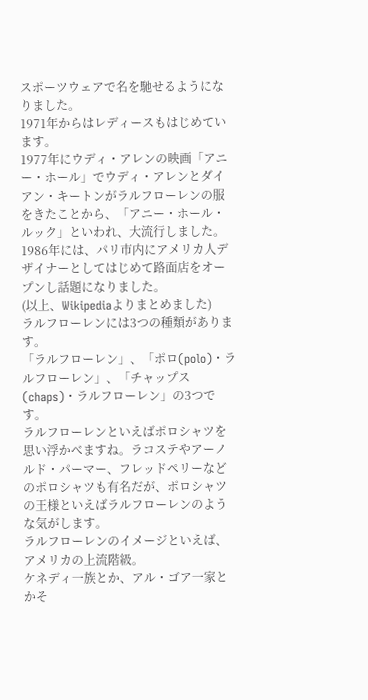スポーツウェアで名を馳せるようになりました。
1971年からはレディースもはじめています。
1977年にウディ・アレンの映画「アニー・ホール」でウディ・アレンとダイアン・キートンがラルフローレンの服をきたことから、「アニー・ホール・ルック」といわれ、大流行しました。
1986年には、パリ市内にアメリカ人デザイナーとしてはじめて路面店をオープンし話題になりました。
(以上、Wikipediaよりまとめました)
ラルフローレンには3つの種類があります。
「ラルフローレン」、「ポロ(polo)・ラルフローレン」、「チャップス(chaps)・ラルフローレン」の3つです。
ラルフローレンといえばポロシャツを思い浮かべますね。ラコステやアーノルド・パーマー、フレッドペリーなどのポロシャツも有名だが、ポロシャツの王様といえばラルフローレンのような気がします。
ラルフローレンのイメージといえば、アメリカの上流階級。
ケネディ一族とか、アル・ゴア一家とかそ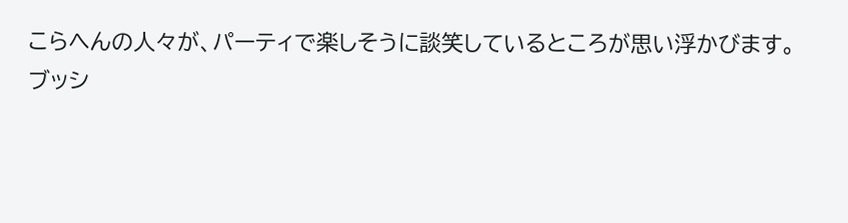こらへんの人々が、パーティで楽しそうに談笑しているところが思い浮かびます。
ブッシ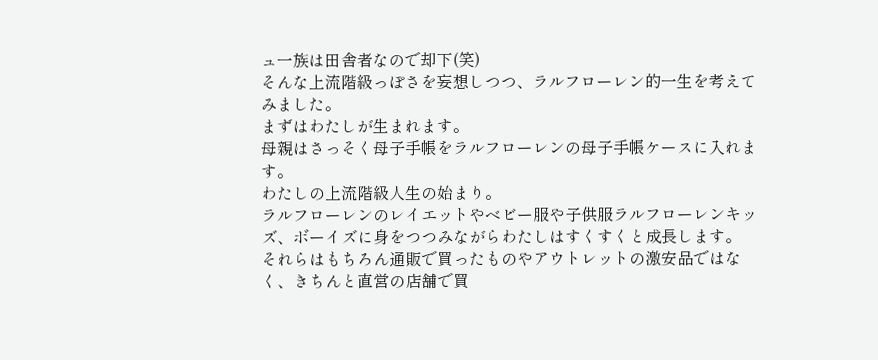ュ一族は田舎者なので却下(笑)
そんな上流階級っぽさを妄想しつつ、ラルフローレン的一生を考えてみました。
まずはわたしが生まれます。
母親はさっそく母子手帳をラルフローレンの母子手帳ケースに入れます。
わたしの上流階級人生の始まり。
ラルフローレンのレイエットやベビー服や子供服ラルフローレンキッズ、ボーイズに身をつつみながらわたしはすくすくと成長します。
それらはもちろん通販で買ったものやアウトレットの激安品ではなく、きちんと直営の店舗で買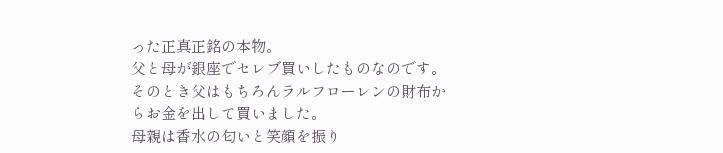った正真正銘の本物。
父と母が銀座でセレブ買いしたものなのです。
そのとき父はもちろんラルフローレンの財布からお金を出して買いました。
母親は香水の匂いと笑顔を振り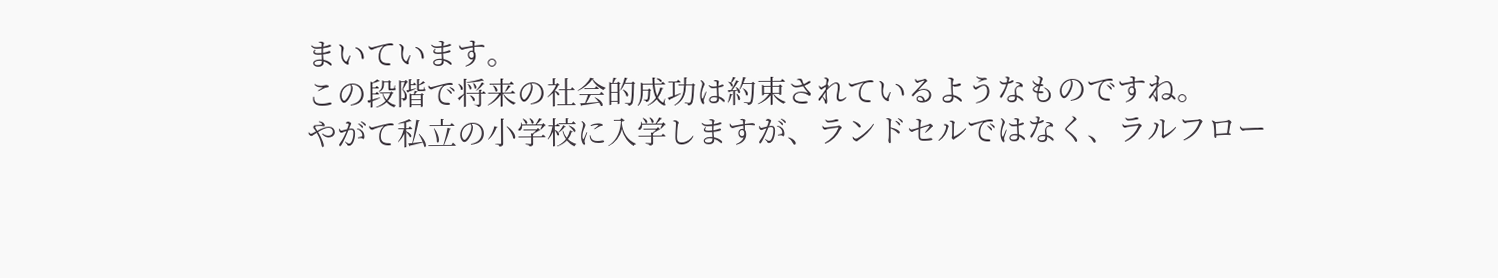まいています。
この段階で将来の社会的成功は約束されているようなものですね。
やがて私立の小学校に入学しますが、ランドセルではなく、ラルフロー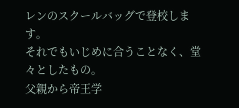レンのスクールバッグで登校します。
それでもいじめに合うことなく、堂々としたもの。
父親から帝王学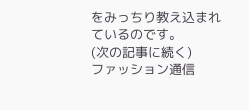をみっちり教え込まれているのです。
(次の記事に続く)
ファッション通信